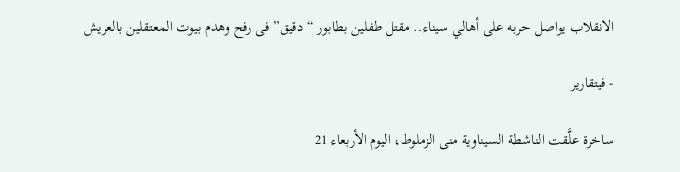الانقلاب يواصل حربه على أهالي سيناء.. مقتل طفلين بطابور “دقيق” فى رفح وهدم بيوت المعتقلين بالعريش

- فيتقارير

ساخرة علَّقت الناشطة السيناوية منى الزملوط، اليوم الأربعاء 21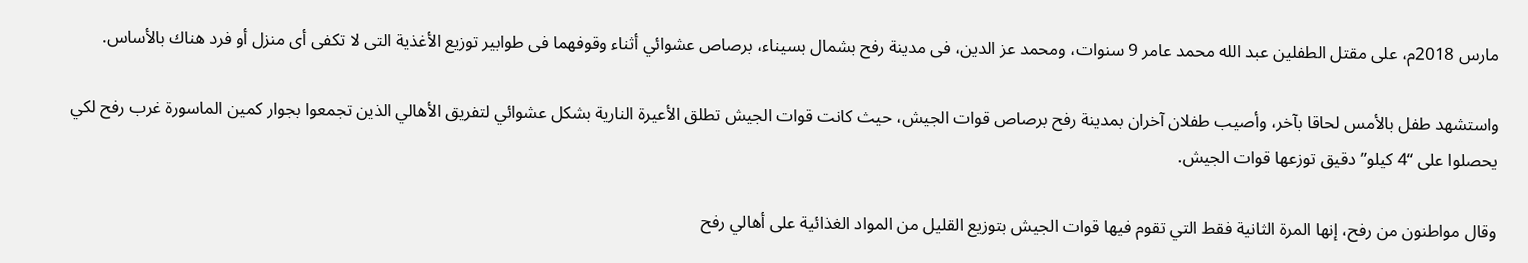مارس 2018م، على مقتل الطفلين عبد الله محمد عامر 9 سنوات، ومحمد عز الدين، فى مدينة رفح بشمال بسيناء، برصاص عشوائي أثناء وقوفهما فى طوابير توزيع الأغذية التى لا تكفى أى منزل أو فرد هناك بالأساس.

واستشهد طفل بالأمس لحاقا بآخر، وأصيب طفلان آخران بمدينة رفح برصاص قوات الجيش، حيث كانت قوات الجيش تطلق الأعيرة النارية بشكل عشوائي لتفريق الأهالي الذين تجمعوا بجوار كمين الماسورة غرب رفح لكي يحصلوا على “4 كيلو” دقيق توزعها قوات الجيش.

وقال مواطنون من رفح، إنها المرة الثانية فقط التي تقوم فيها قوات الجيش بتوزيع القليل من المواد الغذائية على أهالي رفح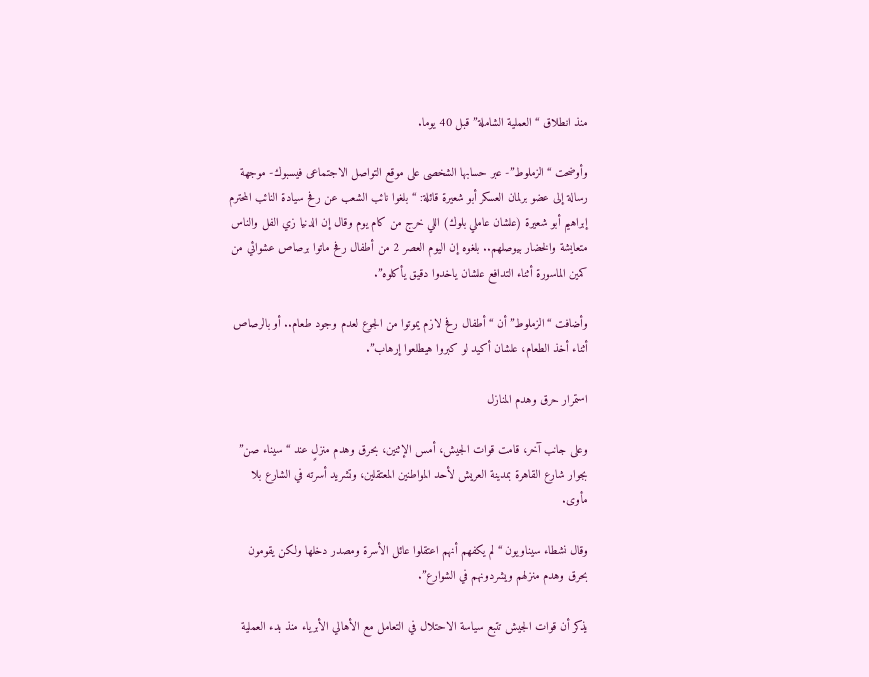منذ انطلاق “العملية الشاملة” قبل 40 يوما.

وأوضحت “الزملوط”- عبر حسابها الشخصى على موقع التواصل الاجتماعى فيسبوك- موجهة رسالة إلى عضو برلمان العسكر أبو شعيرة قائلة: “بلغوا نائب الشعب عن رفح سيادة النائب المحترم إبراهيم أبو شعيرة (علشان عاملي بلوك) اللي خرج من كام يوم وقال إن الدنيا زي الفل والناس متعايشة والخضار بيوصلهم.. بلغوه إن اليوم العصر 2 من أطفال رفح ماتوا برصاص عشوائي من كمين الماسورة أثناء التدافع علشان ياخدوا دقيق يأكلوه”.

وأضافت “الزملوط” أن “أطفال رفح لازم يموتوا من الجوع لعدم وجود طعام.. أو بالرصاص أثناء أخذ الطعام، علشان أكيد لو كبروا هيطلعوا إرهاب”.

استمرار حرق وهدم المنازل

وعلى جانب آخر، قامت قوات الجيش، أمس الإثنين، بحرق وهدم منزلٍ عند “سيناء صن” بجوار شارع القاهرة بمدينة العريش لأحد المواطنين المعتقلين، وتشريد أسرته في الشارع بلا مأوى.

وقال نشطاء سيناويون “لم يكفهم أنهم اعتقلوا عائل الأسرة ومصدر دخلها ولكن يقومون بحرق وهدم منزلهم ويشردونهم في الشوارع”.

يذكر أن قوات الجيش تتبع سياسة الاحتلال في التعامل مع الأهالي الأبرياء منذ بدء العملية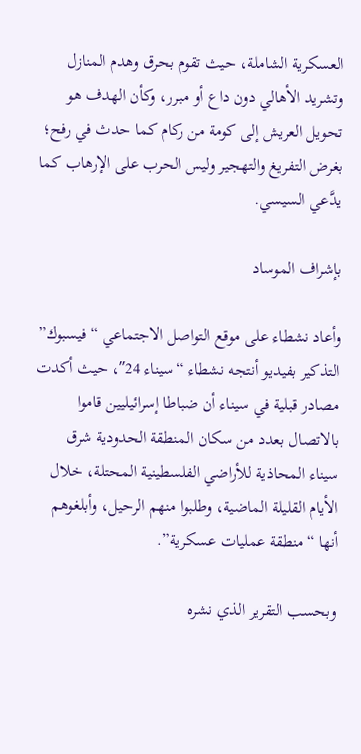العسكرية الشاملة، حيث تقوم بحرق وهدم المنازل وتشريد الأهالي دون داع أو مبرر، وكأن الهدف هو تحويل العريش إلى كومة من ركام كما حدث في رفح؛ بغرض التفريغ والتهجير وليس الحرب على الإرهاب كما يدَّعي السيسي.

بإشراف الموساد

وأعاد نشطاء على موقع التواصل الاجتماعي “فيسبوك” التذكير بفيديو أنتجه نشطاء “سيناء 24″، حيث أكدت مصادر قبلية في سيناء أن ضباطا إسرائيليين قاموا بالاتصال بعدد من سكان المنطقة الحدودية شرق سيناء المحاذية للأراضي الفلسطينية المحتلة، خلال الأيام القليلة الماضية، وطلبوا منهم الرحيل، وأبلغوهم أنها “منطقة عمليات عسكرية”.

وبحسب التقرير الذي نشره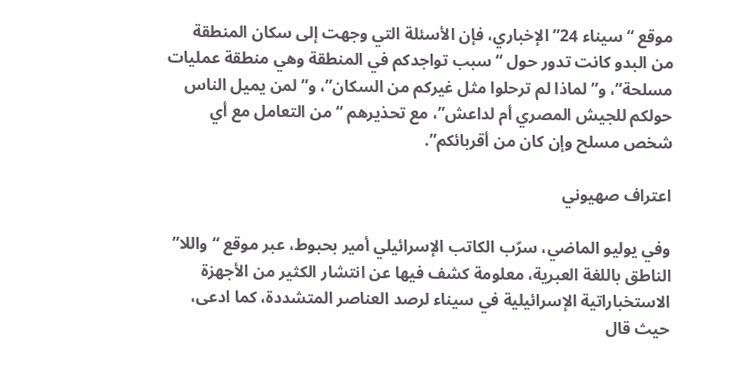موقع “سيناء 24” الإخباري، فإن الأسئلة التي وجهت إلى سكان المنطقة من البدو كانت تدور حول “سبب تواجدكم في المنطقة وهي منطقة عمليات مسلحة”، و”لماذا لم ترحلوا مثل غيركم من السكان”، و”لمن يميل الناس حولكم للجيش المصري أم لداعش”، مع تحذيرهم “من التعامل مع أي شخص مسلح وإن كان من أقربائكم”.

اعتراف صهيوني

وفي يوليو الماضي، سرّب الكاتب الإسرائيلي أمير بحبوط، عبر موقع “واللا” الناطق باللغة العبرية، معلومة كشف فيها عن انتشار الكثير من الأجهزة الاستخباراتية الإسرائيلية في سيناء لرصد العناصر المتشددة، كما ادعى، حيث قال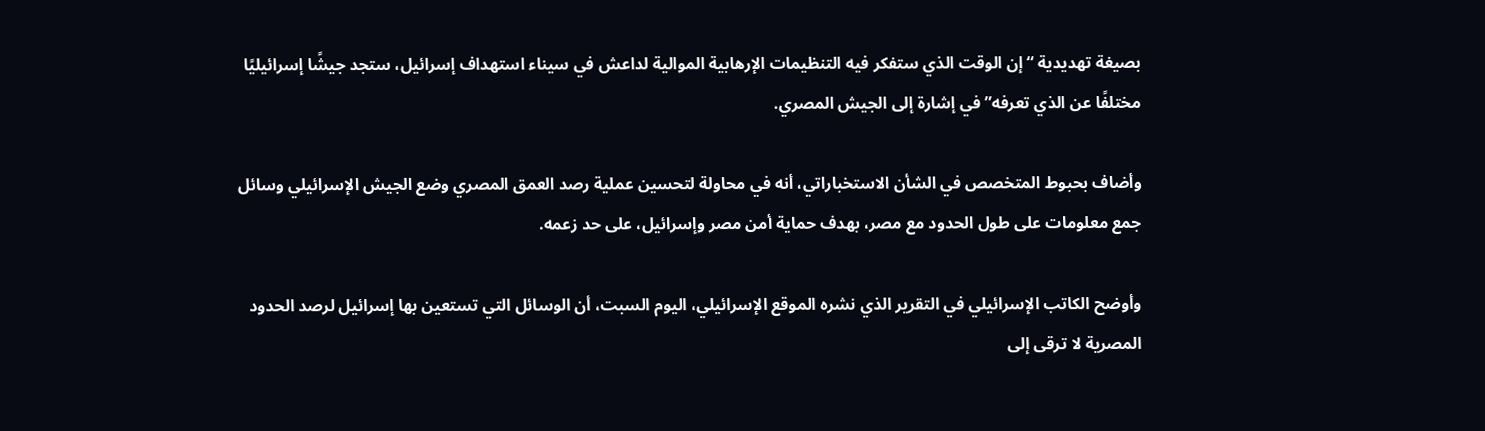بصيغة تهديدية “إن الوقت الذي ستفكر فيه التنظيمات الإرهابية الموالية لداعش في سيناء استهداف إسرائيل، ستجد جيشًا إسرائيليًا مختلفًا عن الذي تعرفه” في إشارة إلى الجيش المصري.

وأضاف بحبوط المتخصص في الشأن الاستخباراتي، أنه في محاولة لتحسين عملية رصد العمق المصري وضع الجيش الإسرائيلي وسائل جمع معلومات على طول الحدود مع مصر، بهدف حماية أمن مصر وإسرائيل، على حد زعمه.

وأوضح الكاتب الإسرائيلي في التقرير الذي نشره الموقع الإسرائيلي، اليوم السبت، أن الوسائل التي تستعين بها إسرائيل لرصد الحدود المصرية لا ترقى إلى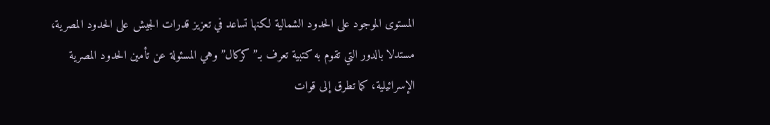المستوى الموجود على الحدود الشمالية لكنها تساعد في تعزيز قدرات الجيش على الحدود المصرية، مستدلا بالدور التي تقوم به كتبية تعرف بـ”كركال” وهي المسئولة عن تأمين الحدود المصرية الإسرائيلية، كما تطرق إلى قوات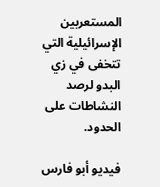المستعربين الإسرائيلية التي تتخفى في زي البدو لرصد النشاطات على الحدود.

فيديو أبو فارس